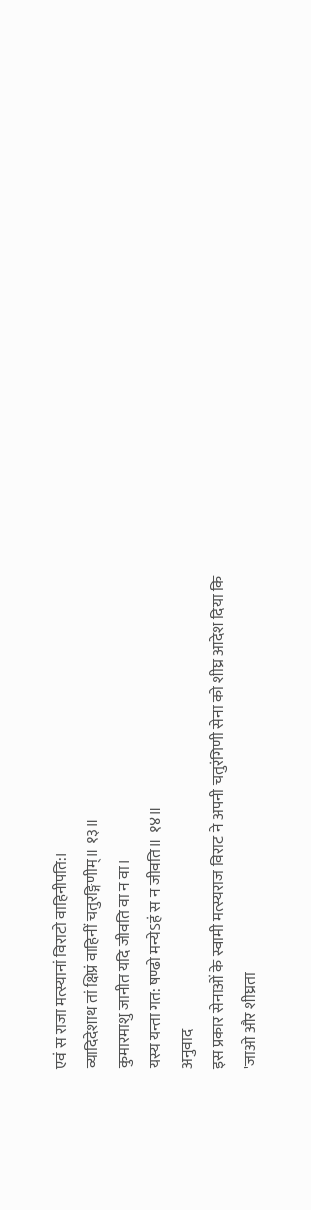एवं स राजा मत्स्यानां विराटो वाहिनीपति:।
व्यादिदेशाथ तां क्षिप्रं वाहिनीं चतुरङ्गिणीम्॥ १३॥
कुमारमाशु जानीत यदि जीवति वा न वा।
यस्य यन्ता गत: षण्ढो मन्येऽहं स न जीवति॥ १४॥
अनुवाद
इस प्रकार सेनाओं के स्वामी मत्स्यराज विराट ने अपनी चतुरंगिणी सेना को शीघ्र आदेश दिया कि 'जाओ और शीघ्रता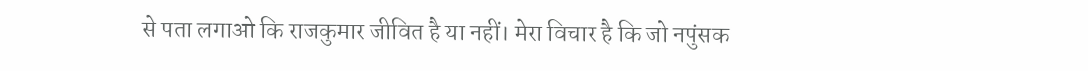से पता लगाओ कि राजकुमार जीवित है या नहीं। मेरा विचार है कि जो नपुंसक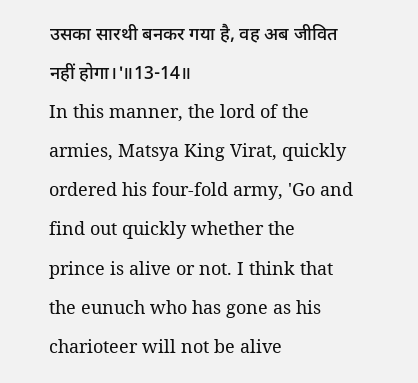उसका सारथी बनकर गया है, वह अब जीवित नहीं होगा।'॥13-14॥
In this manner, the lord of the armies, Matsya King Virat, quickly ordered his four-fold army, 'Go and find out quickly whether the prince is alive or not. I think that the eunuch who has gone as his charioteer will not be alive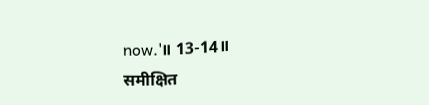now.'॥ 13-14॥
समीक्षित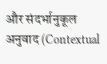और संदर्भानुकूल अनुवाद (Contextual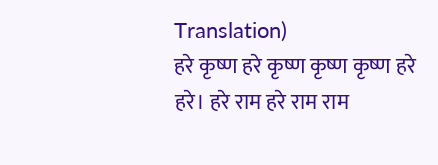Translation)
हरे कृष्ण हरे कृष्ण कृष्ण कृष्ण हरे हरे। हरे राम हरे राम राम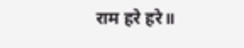राम हरे हरे॥